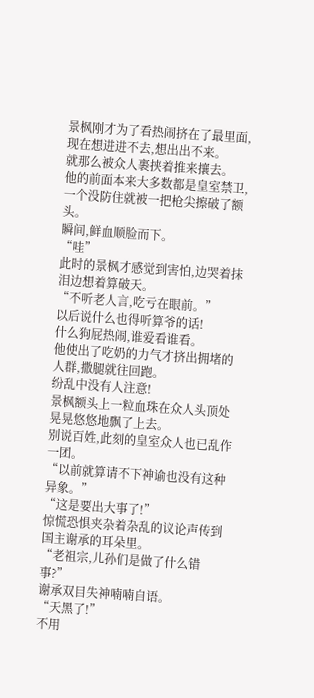景枫刚才为了看热闹挤在了最里面,现在想进进不去,想出出不来。
就那么被众人裹挟着推来攘去。
他的前面本来大多数都是皇室禁卫,一个没防住就被一把枪尖擦破了额头。
瞬间,鲜血顺脸而下。
“哇”
此时的景枫才感觉到害怕,边哭着抹泪边想着算破天。
“不听老人言,吃亏在眼前。”
以后说什么也得听算爷的话!
什么狗屁热闹,谁爱看谁看。
他使出了吃奶的力气才挤出拥堵的人群,撒腿就往回跑。
纷乱中没有人注意!
景枫额头上一粒血珠在众人头顶处晃晃悠悠地飘了上去。
别说百姓,此刻的皇室众人也已乱作一团。
“以前就算请不下神谕也没有这种异象。”
“这是要出大事了!”
惊慌恐惧夹杂着杂乱的议论声传到国主谢承的耳朵里。
“老祖宗,儿孙们是做了什么错事?”
谢承双目失神喃喃自语。
“天黑了!”
不用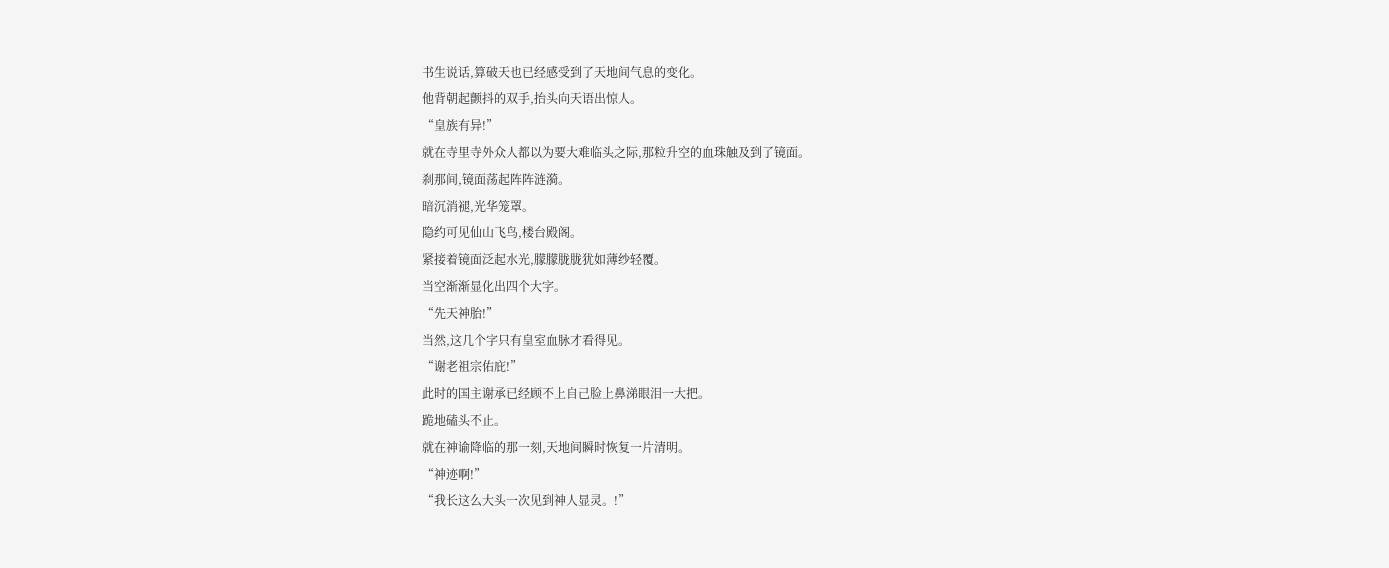书生说话,算破天也已经感受到了天地间气息的变化。
他背朝起颤抖的双手,抬头向天语出惊人。
“皇族有异!”
就在寺里寺外众人都以为要大难临头之际,那粒升空的血珠触及到了镜面。
刹那间,镜面荡起阵阵涟漪。
暗沉消褪,光华笼罩。
隐约可见仙山飞鸟,楼台殿阁。
紧接着镜面泛起水光,朦朦胧胧犹如薄纱轻覆。
当空渐渐显化出四个大字。
“先天神胎!”
当然,这几个字只有皇室血脉才看得见。
“谢老祖宗佑庇!”
此时的国主谢承已经顾不上自己脸上鼻涕眼泪一大把。
跪地磕头不止。
就在神谕降临的那一刻,天地间瞬时恢复一片清明。
“神迹啊!”
“我长这么大头一次见到神人显灵。!”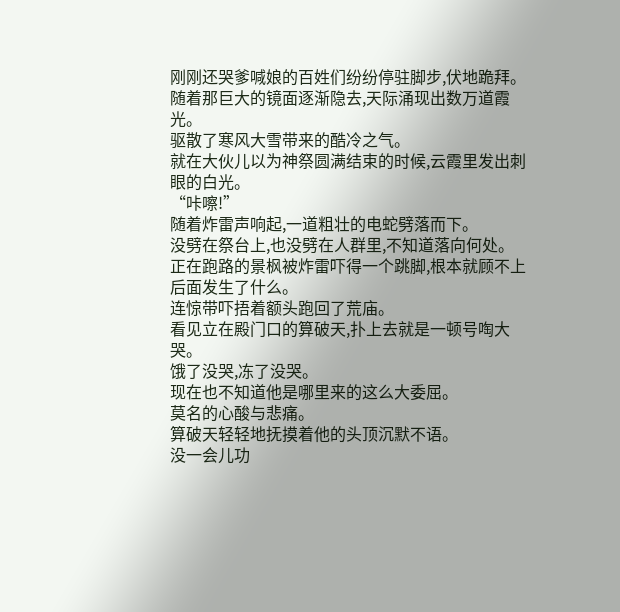刚刚还哭爹喊娘的百姓们纷纷停驻脚步,伏地跪拜。
随着那巨大的镜面逐渐隐去,天际涌现出数万道霞光。
驱散了寒风大雪带来的酷冷之气。
就在大伙儿以为神祭圆满结束的时候,云霞里发出刺眼的白光。
“咔嚓!”
随着炸雷声响起,一道粗壮的电蛇劈落而下。
没劈在祭台上,也没劈在人群里,不知道落向何处。
正在跑路的景枫被炸雷吓得一个跳脚,根本就顾不上后面发生了什么。
连惊带吓捂着额头跑回了荒庙。
看见立在殿门口的算破天,扑上去就是一顿号啕大哭。
饿了没哭,冻了没哭。
现在也不知道他是哪里来的这么大委屈。
莫名的心酸与悲痛。
算破天轻轻地抚摸着他的头顶沉默不语。
没一会儿功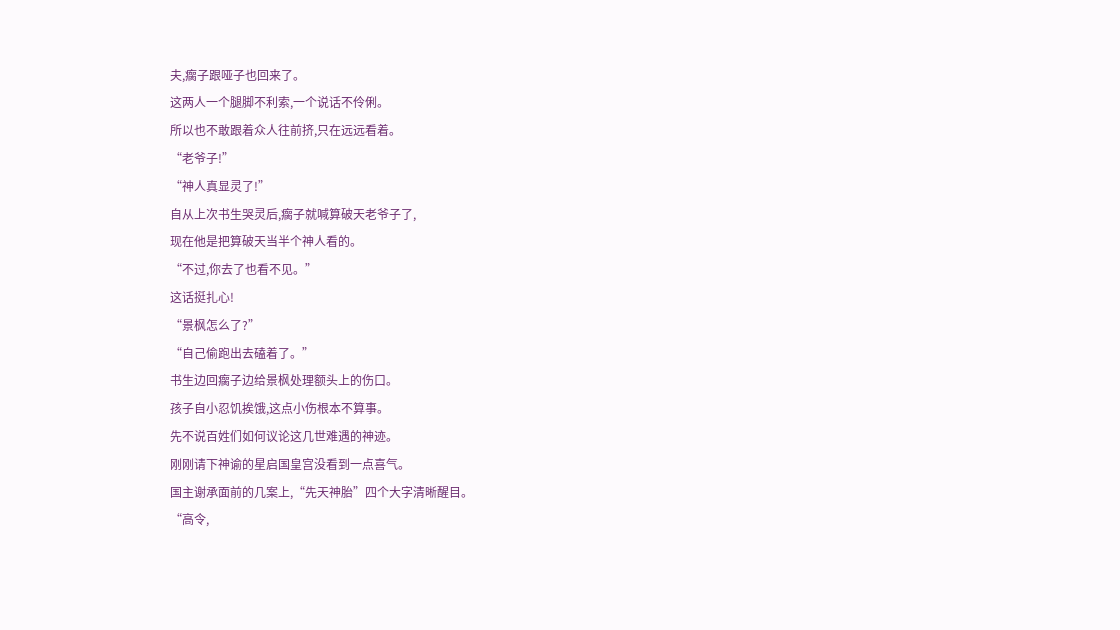夫,瘸子跟哑子也回来了。
这两人一个腿脚不利索,一个说话不伶俐。
所以也不敢跟着众人往前挤,只在远远看着。
“老爷子!”
“神人真显灵了!”
自从上次书生哭灵后,瘸子就喊算破天老爷子了,
现在他是把算破天当半个神人看的。
“不过,你去了也看不见。”
这话挺扎心!
“景枫怎么了?”
“自己偷跑出去磕着了。”
书生边回瘸子边给景枫处理额头上的伤口。
孩子自小忍饥挨饿,这点小伤根本不算事。
先不说百姓们如何议论这几世难遇的神迹。
刚刚请下神谕的星启国皇宫没看到一点喜气。
国主谢承面前的几案上,“先天神胎”四个大字清晰醒目。
“高令,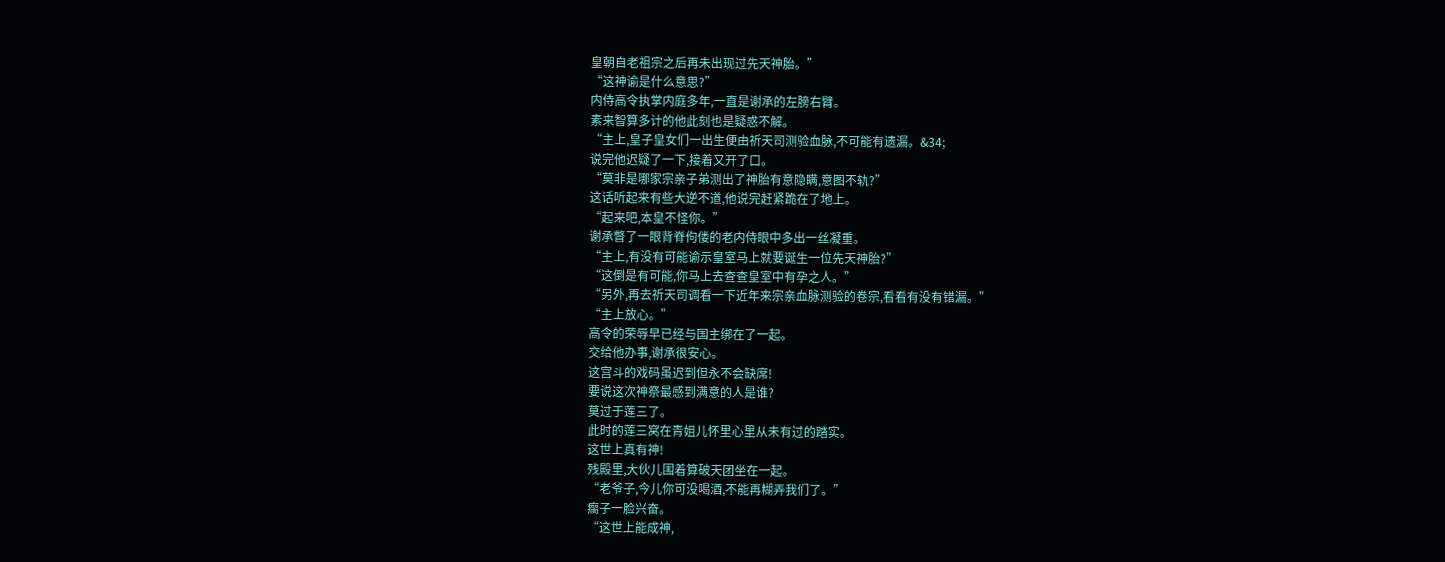皇朝自老祖宗之后再未出现过先天神胎。”
“这神谕是什么意思?”
内侍高令执掌内庭多年,一直是谢承的左膀右臂。
素来智算多计的他此刻也是疑惑不解。
“主上,皇子皇女们一出生便由祈天司测验血脉,不可能有遗漏。&34;
说完他迟疑了一下,接着又开了口。
“莫非是哪家宗亲子弟测出了神胎有意隐瞒,意图不轨?”
这话听起来有些大逆不道,他说完赶紧跪在了地上。
“起来吧,本皇不怪你。”
谢承瞥了一眼背脊佝偻的老内侍眼中多出一丝凝重。
“主上,有没有可能谕示皇室马上就要诞生一位先天神胎?”
“这倒是有可能,你马上去查查皇室中有孕之人。”
“另外,再去祈天司调看一下近年来宗亲血脉测验的卷宗,看看有没有错漏。”
“主上放心。”
高令的荣辱早已经与国主绑在了一起。
交给他办事,谢承很安心。
这宫斗的戏码虽迟到但永不会缺席!
要说这次神祭最感到满意的人是谁?
莫过于莲三了。
此时的莲三窝在青姐儿怀里心里从未有过的踏实。
这世上真有神!
残殿里,大伙儿围着算破天团坐在一起。
“老爷子,今儿你可没喝酒,不能再糊弄我们了。”
瘸子一脸兴奋。
“这世上能成神,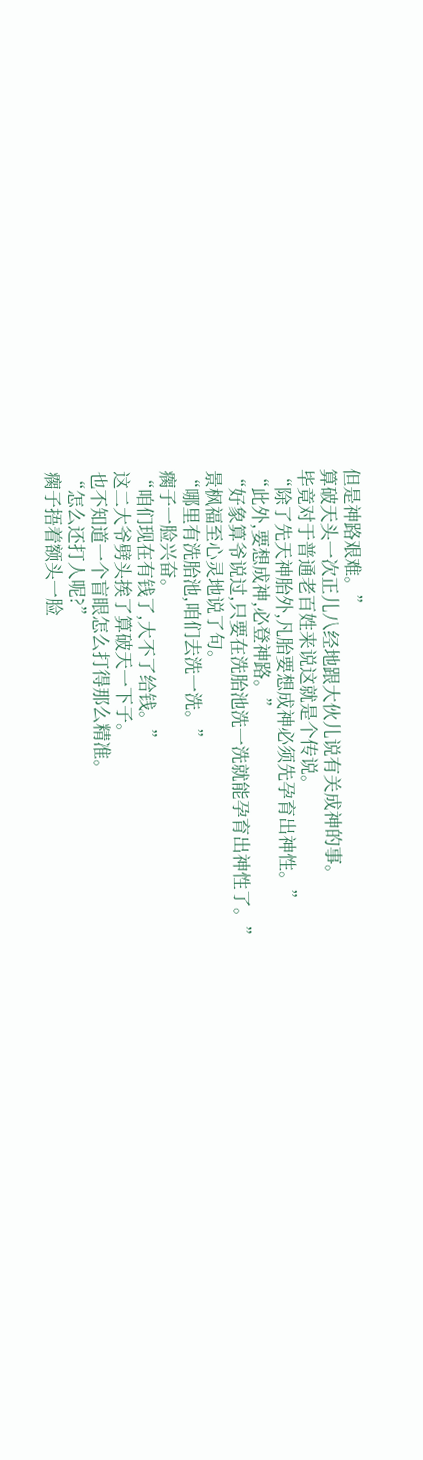但是神路艰难。”
算破天头一次正儿八经地跟大伙儿说有关成神的事。
毕竟对于普通老百姓来说这就是个传说。
“除了先天神胎外,凡胎要想成神必须先孕育出神性。”
“此外,要想成神,必登神路。”
“好象算爷说过,只要在洗胎池洗一洗就能孕育出神性了。”
景枫福至心灵地说了句。
“哪里有洗胎池,咱们去洗一洗。”
瘸子一脸兴奋。
“咱们现在有钱了,大不了给钱。”
这二大爷劈头挨了算破天一下子。
也不知道一个盲眼怎么打得那么精准。
“怎么还打人呢?”
瘸子捂着额头一脸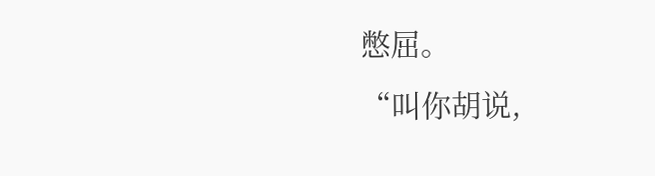憋屈。
“叫你胡说,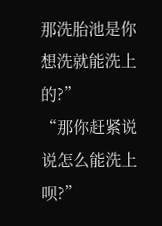那洗胎池是你想洗就能洗上的?”
“那你赶紧说说怎么能洗上呗?”